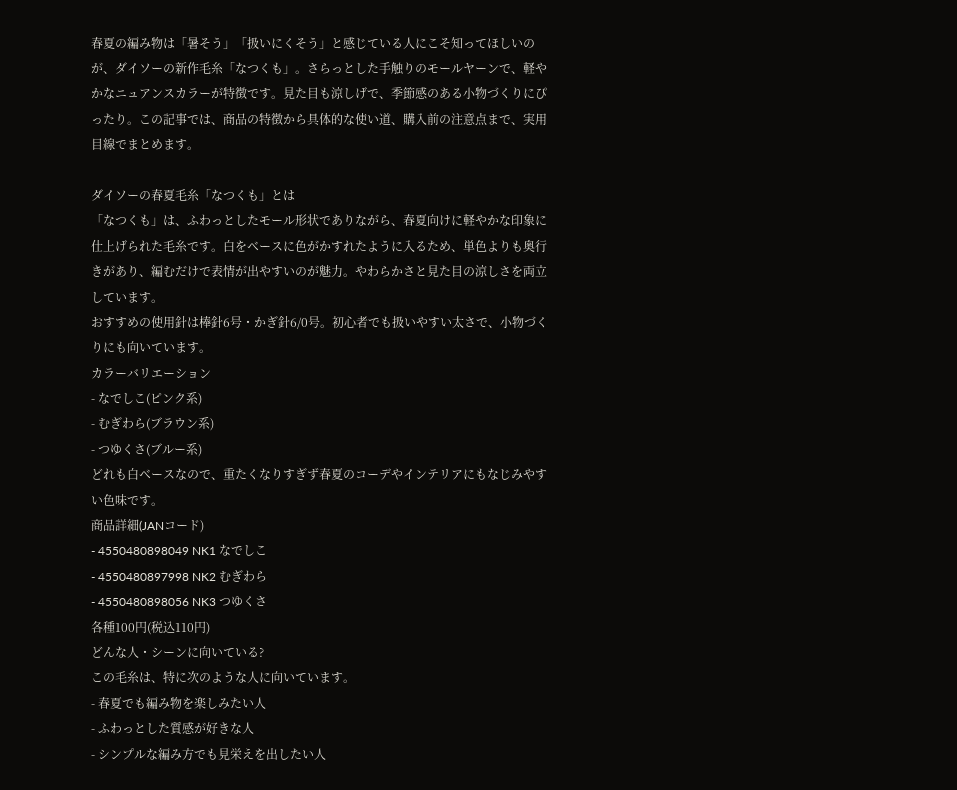春夏の編み物は「暑そう」「扱いにくそう」と感じている人にこそ知ってほしいのが、ダイソーの新作毛糸「なつくも」。さらっとした手触りのモールヤーンで、軽やかなニュアンスカラーが特徴です。見た目も涼しげで、季節感のある小物づくりにぴったり。この記事では、商品の特徴から具体的な使い道、購入前の注意点まで、実用目線でまとめます。

ダイソーの春夏毛糸「なつくも」とは
「なつくも」は、ふわっとしたモール形状でありながら、春夏向けに軽やかな印象に仕上げられた毛糸です。白をベースに色がかすれたように入るため、単色よりも奥行きがあり、編むだけで表情が出やすいのが魅力。やわらかさと見た目の涼しさを両立しています。
おすすめの使用針は棒針6号・かぎ針6/0号。初心者でも扱いやすい太さで、小物づくりにも向いています。
カラーバリエーション
- なでしこ(ピンク系)
- むぎわら(ブラウン系)
- つゆくさ(ブルー系)
どれも白ベースなので、重たくなりすぎず春夏のコーデやインテリアにもなじみやすい色味です。
商品詳細(JANコード)
- 4550480898049 NK1 なでしこ
- 4550480897998 NK2 むぎわら
- 4550480898056 NK3 つゆくさ
各種100円(税込110円)
どんな人・シーンに向いている?
この毛糸は、特に次のような人に向いています。
- 春夏でも編み物を楽しみたい人
- ふわっとした質感が好きな人
- シンプルな編み方でも見栄えを出したい人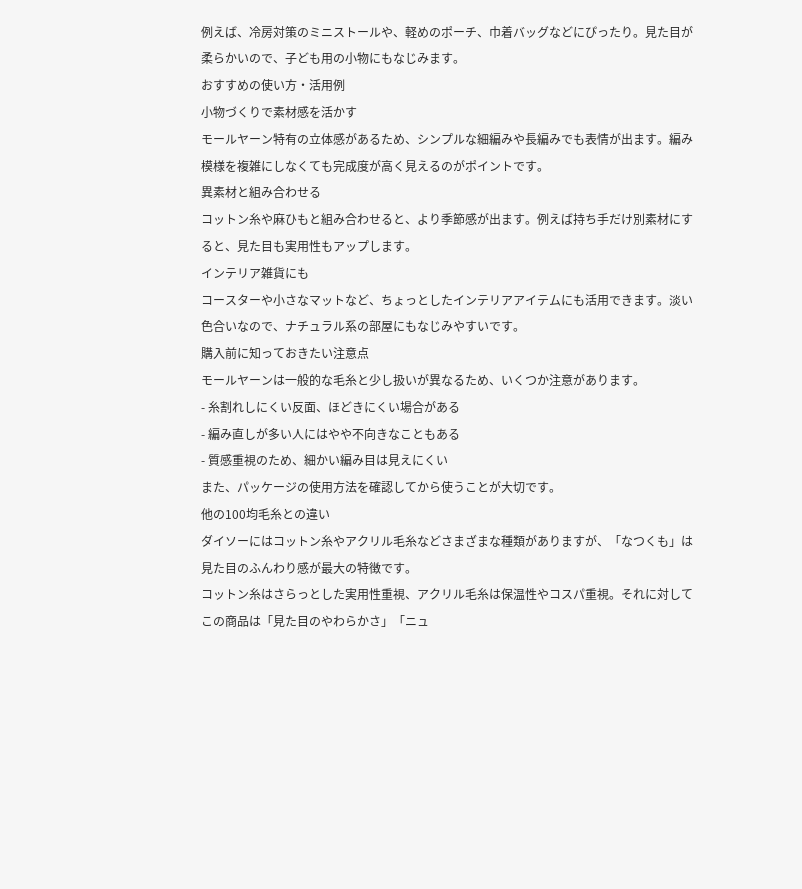例えば、冷房対策のミニストールや、軽めのポーチ、巾着バッグなどにぴったり。見た目が柔らかいので、子ども用の小物にもなじみます。
おすすめの使い方・活用例
小物づくりで素材感を活かす
モールヤーン特有の立体感があるため、シンプルな細編みや長編みでも表情が出ます。編み模様を複雑にしなくても完成度が高く見えるのがポイントです。
異素材と組み合わせる
コットン糸や麻ひもと組み合わせると、より季節感が出ます。例えば持ち手だけ別素材にすると、見た目も実用性もアップします。
インテリア雑貨にも
コースターや小さなマットなど、ちょっとしたインテリアアイテムにも活用できます。淡い色合いなので、ナチュラル系の部屋にもなじみやすいです。
購入前に知っておきたい注意点
モールヤーンは一般的な毛糸と少し扱いが異なるため、いくつか注意があります。
- 糸割れしにくい反面、ほどきにくい場合がある
- 編み直しが多い人にはやや不向きなこともある
- 質感重視のため、細かい編み目は見えにくい
また、パッケージの使用方法を確認してから使うことが大切です。
他の100均毛糸との違い
ダイソーにはコットン糸やアクリル毛糸などさまざまな種類がありますが、「なつくも」は見た目のふんわり感が最大の特徴です。
コットン糸はさらっとした実用性重視、アクリル毛糸は保温性やコスパ重視。それに対してこの商品は「見た目のやわらかさ」「ニュ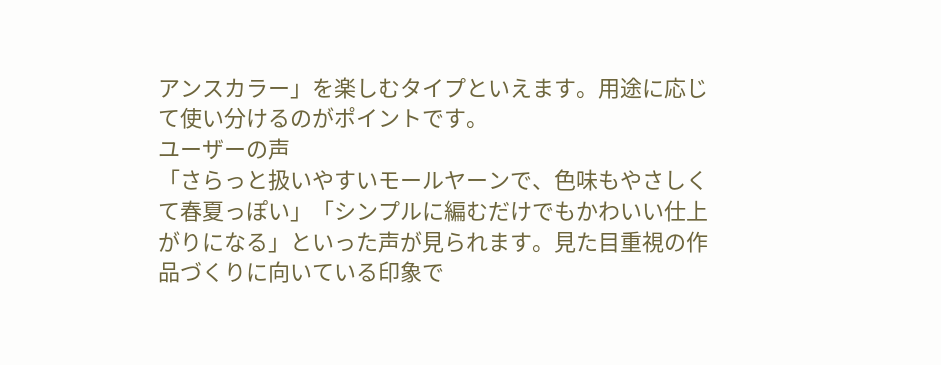アンスカラー」を楽しむタイプといえます。用途に応じて使い分けるのがポイントです。
ユーザーの声
「さらっと扱いやすいモールヤーンで、色味もやさしくて春夏っぽい」「シンプルに編むだけでもかわいい仕上がりになる」といった声が見られます。見た目重視の作品づくりに向いている印象で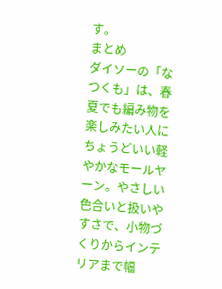す。
まとめ
ダイソーの「なつくも」は、春夏でも編み物を楽しみたい人にちょうどいい軽やかなモールヤーン。やさしい色合いと扱いやすさで、小物づくりからインテリアまで幅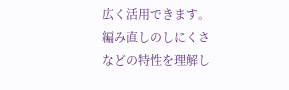広く活用できます。編み直しのしにくさなどの特性を理解し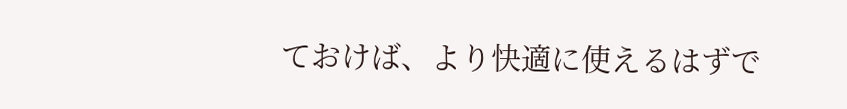ておけば、より快適に使えるはずで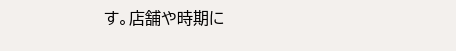す。店舗や時期に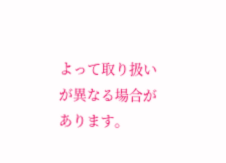よって取り扱いが異なる場合があります。